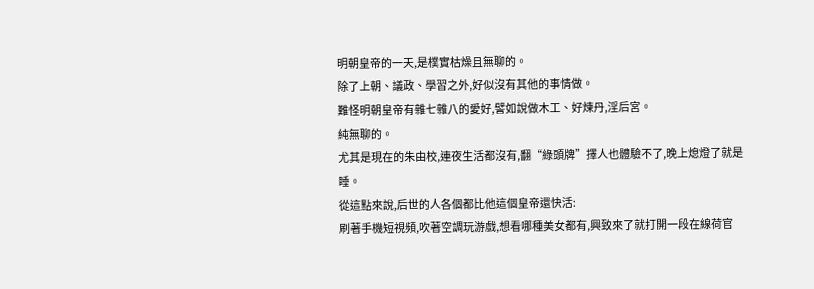明朝皇帝的一天,是樸實枯燥且無聊的。
除了上朝、議政、學習之外,好似沒有其他的事情做。
難怪明朝皇帝有雜七雜八的愛好,譬如說做木工、好煉丹,淫后宮。
純無聊的。
尤其是現在的朱由校,連夜生活都沒有,翻“綠頭牌”擇人也體驗不了,晚上熄燈了就是睡。
從這點來說,后世的人各個都比他這個皇帝還快活:
刷著手機短視頻,吹著空調玩游戲,想看哪種美女都有,興致來了就打開一段在線荷官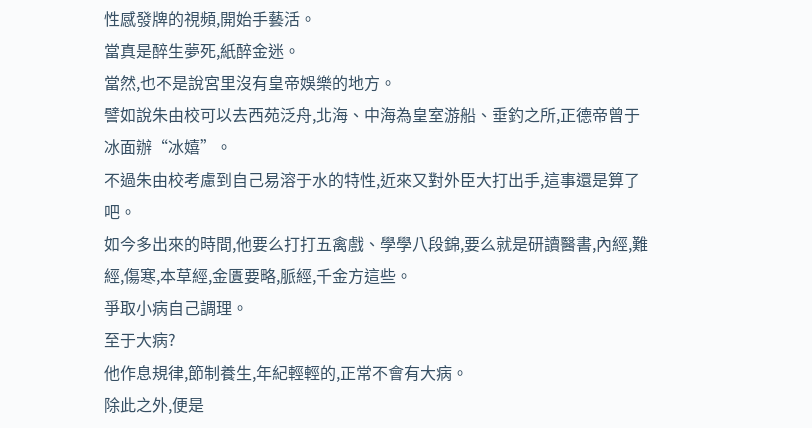性感發牌的視頻,開始手藝活。
當真是醉生夢死,紙醉金迷。
當然,也不是說宮里沒有皇帝娛樂的地方。
譬如說朱由校可以去西苑泛舟,北海、中海為皇室游船、垂釣之所,正德帝曾于冰面辦“冰嬉”。
不過朱由校考慮到自己易溶于水的特性,近來又對外臣大打出手,這事還是算了吧。
如今多出來的時間,他要么打打五禽戲、學學八段錦,要么就是研讀醫書,內經,難經,傷寒,本草經,金匱要略,脈經,千金方這些。
爭取小病自己調理。
至于大病?
他作息規律,節制養生,年紀輕輕的,正常不會有大病。
除此之外,便是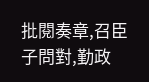批閱奏章,召臣子問對,勤政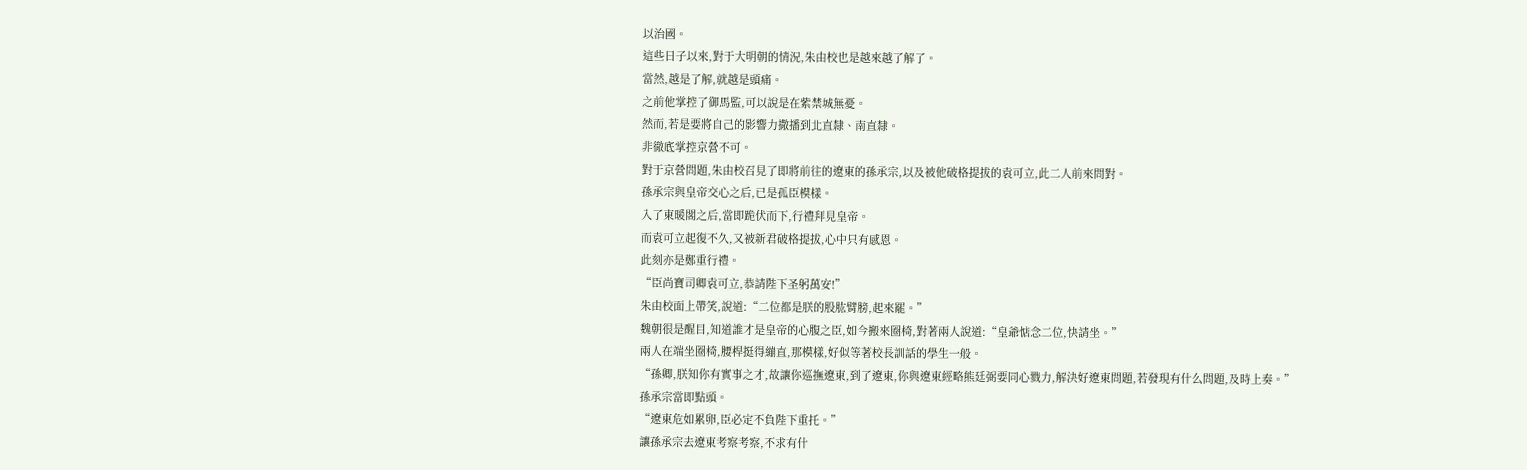以治國。
這些日子以來,對于大明朝的情況,朱由校也是越來越了解了。
當然,越是了解,就越是頭痛。
之前他掌控了御馬監,可以說是在紫禁城無憂。
然而,若是要將自己的影響力撒播到北直隸、南直隸。
非徹底掌控京營不可。
對于京營問題,朱由校召見了即將前往的遼東的孫承宗,以及被他破格提拔的袁可立,此二人前來問對。
孫承宗與皇帝交心之后,已是孤臣模樣。
入了東暖閣之后,當即跪伏而下,行禮拜見皇帝。
而袁可立起復不久,又被新君破格提拔,心中只有感恩。
此刻亦是鄭重行禮。
“臣尚寶司卿袁可立,恭請陛下圣躬萬安!”
朱由校面上帶笑,說道:“二位都是朕的股肱臂膀,起來罷。”
魏朝很是醒目,知道誰才是皇帝的心腹之臣,如今搬來圈椅,對著兩人說道:“皇爺惦念二位,快請坐。”
兩人在端坐圈椅,腰桿挺得繃直,那模樣,好似等著校長訓話的學生一般。
“孫卿,朕知你有實事之才,故讓你巡撫遼東,到了遼東,你與遼東經略熊廷弼要同心戮力,解決好遼東問題,若發現有什么問題,及時上奏。”
孫承宗當即點頭。
“遼東危如累卵,臣必定不負陛下重托。”
讓孫承宗去遼東考察考察,不求有什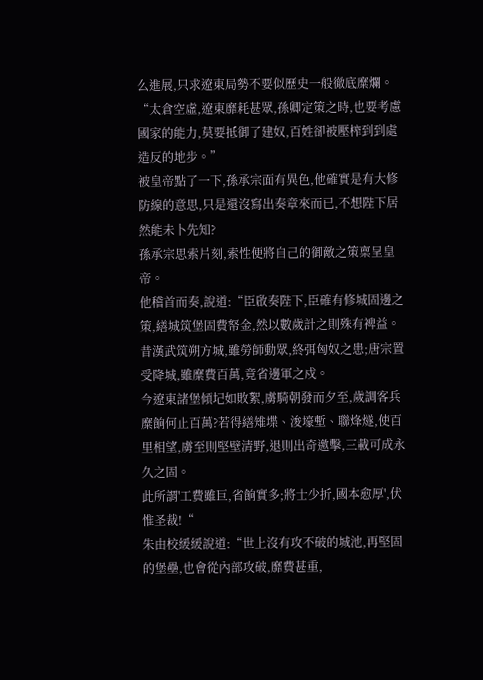么進展,只求遼東局勢不要似歷史一般徹底糜爛。
“太倉空虛,遼東靡耗甚眾,孫卿定策之時,也要考慮國家的能力,莫要抵御了建奴,百姓卻被壓榨到到處造反的地步。”
被皇帝點了一下,孫承宗面有異色,他確實是有大修防線的意思,只是還沒寫出奏章來而已,不想陛下居然能未卜先知?
孫承宗思索片刻,索性便將自己的御敵之策稟呈皇帝。
他稽首而奏,說道:“臣啟奏陛下,臣確有修城固邊之策,繕城筑堡固費帑金,然以數歲計之則殊有裨益。昔漢武筑朔方城,雖勞師動眾,終弭匈奴之患;唐宗置受降城,雖糜費百萬,竟省邊軍之戍。
今遼東諸堡傾圮如敗絮,虜騎朝發而夕至,歲調客兵糜餉何止百萬?若得繕雉堞、浚壕塹、聯烽燧,使百里相望,虜至則堅壁清野,退則出奇邀擊,三載可成永久之固。
此所謂'工費雖巨,省餉實多;將士少折,國本愈厚',伏惟圣裁!“
朱由校緩緩說道:“世上沒有攻不破的城池,再堅固的堡壘,也會從內部攻破,靡費甚重,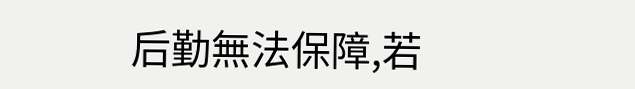后勤無法保障,若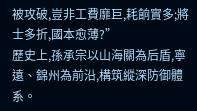被攻破,豈非工費靡巨,耗餉實多;將士多折,國本愈薄?”
歷史上,孫承宗以山海關為后盾,寧遠、錦州為前沿,構筑縱深防御體系。